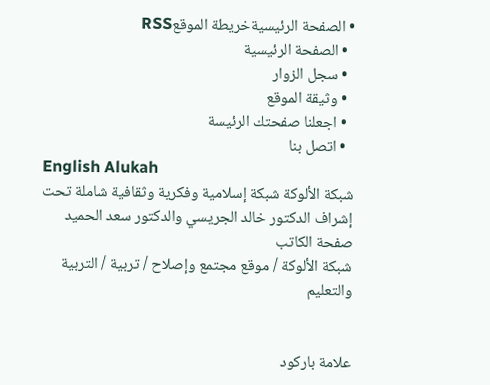• الصفحة الرئيسيةخريطة الموقعRSS
  • الصفحة الرئيسية
  • سجل الزوار
  • وثيقة الموقع
  • اجعلنا صفحتك الرئيسة
  • اتصل بنا
English Alukah
شبكة الألوكة شبكة إسلامية وفكرية وثقافية شاملة تحت إشراف الدكتور خالد الجريسي والدكتور سعد الحميد
صفحة الكاتب
شبكة الألوكة / موقع مجتمع وإصلاح / تربية / التربية والتعليم


علامة باركود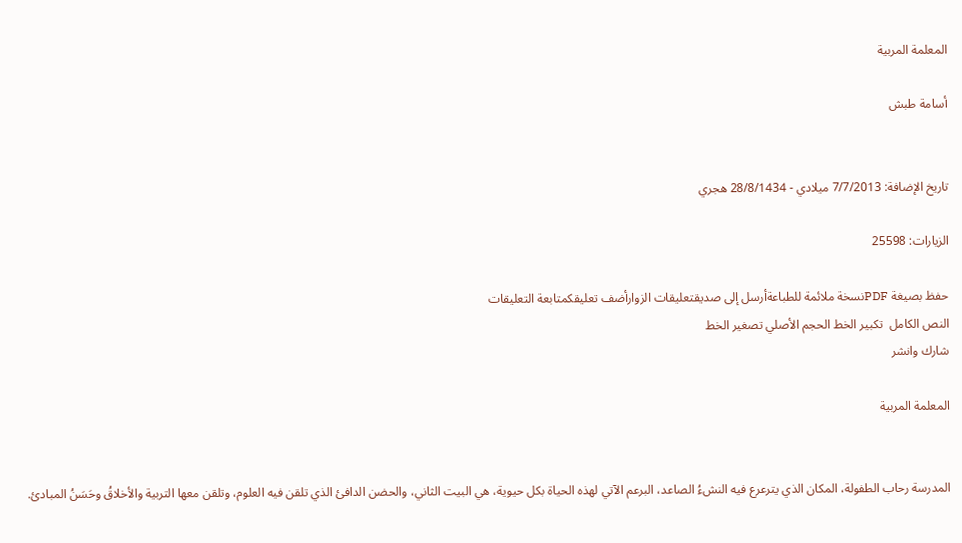المعلمة المربية

أسامة طبش


تاريخ الإضافة: 7/7/2013 ميلادي - 28/8/1434 هجري

الزيارات: 25598

حفظ بصيغة PDFنسخة ملائمة للطباعةأرسل إلى صديقتعليقات الزوارأضف تعليقكمتابعة التعليقات
النص الكامل  تكبير الخط الحجم الأصلي تصغير الخط
شارك وانشر

المعلمة المربية


المدرسة رحاب الطفولة، المكان الذي يترعرع فيه النشءُ الصاعد، البرعم الآتي لهذه الحياة بكل حيوية، هي البيت الثاني، والحضن الدافئ الذي تلقن فيه العلوم، وتلقن معها التربية والأخلاقُ وحَسَنُ المبادئ.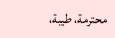محترمة، طيبة،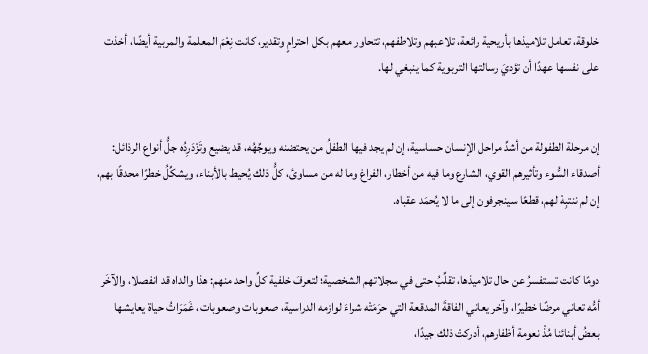خلوقة، تعامل تلاميذها بأريحية رائعة، تلاعبهم وتلاطفهم، تتحاور معهم بكل احترامٍ وتقدير، كانت نِعْمَ المعلمة والمربية أيضًا، أخذت على نفسها عهدًا أن تؤديَ رسالتها التربوية كما ينبغي لها.


إن مرحلة الطفولة من أشدِّ مراحل الإنسان حساسية، إن لم يجد فيها الطفلُ من يحتضنه ويوجِّهُه، قد يضيع وتَزْدَرِدُه جلُّ أنواع الرذائل: أصدقاء السُّوء وتأثيرهم القوي، الشارع وما فيه من أخطار، الفراغ وما له من مساوئ، كلُّ ذلك يُحيط بالأبناء، ويشكِّلُ خطرًا محدقًا بهم، إن لم ننتبِهْ لهم، قطعًا سينجرفون إلى ما لا يُحمَد عقباه.


دومًا كانت تستفسرُ عن حال تلاميذها، تقلِّبُ حتى في سجلاتهم الشخصية؛ لتعرفَ خلفية كلِّ واحد منهم: هذا والداه قد انفصلا، والآخَر أمُّه تعاني مرضًا خطيرًا، وآخر يعاني الفاقةَ المدقعة التي حرَمَتْه شراءَ لوازمه الدراسية، صعوبات وصعوبات، غَمَرَاتُ حياة يعايشها بعضُ أبنائنا مُذْ نعومة أظفارهم، أدركتْ ذلك جيدًا،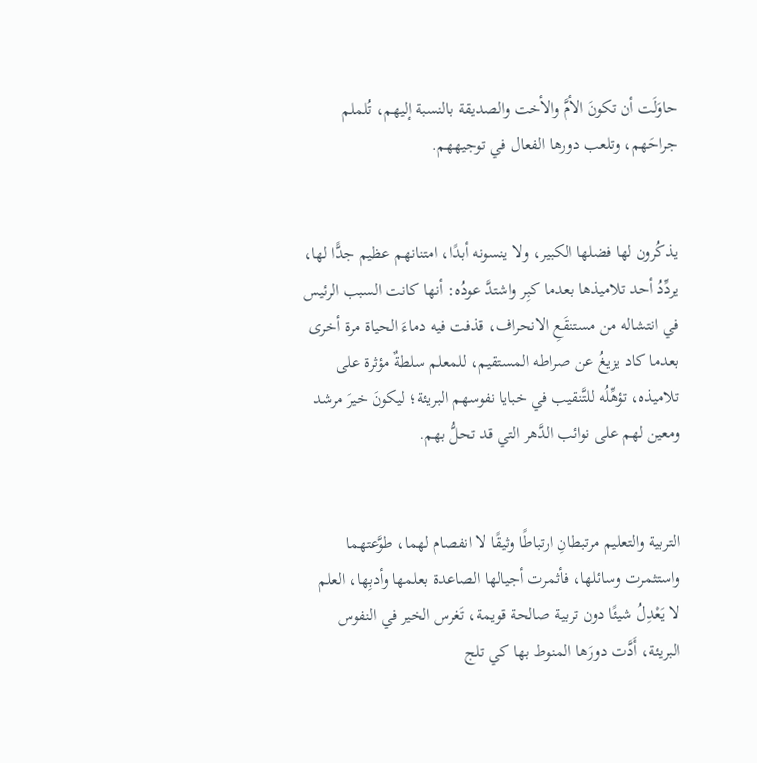حاوَلَت أن تكونَ الأمَّ والأخت والصديقة بالنسبة إليهم، تُلملم جراحَهم، وتلعب دورها الفعال في توجيههم.


يذكُرون لها فضلها الكبير، ولا ينسونه أبدًا، امتنانهم عظيم جدًّا لها، يردِّدُ أحد تلاميذها بعدما كبِر واشتدَّ عودُه: أنها كانت السبب الرئيس في انتشاله من مستنقَعِ الانحراف، قذفت فيه دماءَ الحياة مرة أخرى بعدما كاد يزيغُ عن صراطه المستقيم، للمعلم سلطةٌ مؤثرة على تلاميذه، تؤهِّلُه للتَّنقيب في خبايا نفوسهم البريئة؛ ليكونَ خيرَ مرشد ومعين لهم على نوائب الدَّهر التي قد تحلُّ بهم.


التربية والتعليم مرتبطانِ ارتباطًا وثيقًا لا انفصام لهما، طوَّعتهما واستثمرت وسائلها، فأثمرت أجيالها الصاعدة بعلمها وأدبِها، العلم لا يَعْدِلُ شيئًا دون تربية صالحة قويمة، تَغرس الخير في النفوس البريئة، أَدَّت دورَها المنوط بها كي تلج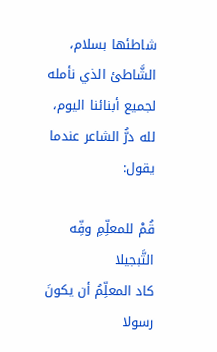شاطئها بسلام، الشَّاطئ الذي نأمله لجميع أبنائنا اليوم، لله درُّ الشاعر عندما يقول:

قُمْ للمعلِّمِ وفِّه التَّبجيلا
كاد المعلِّمُ أن يكونَ رسولا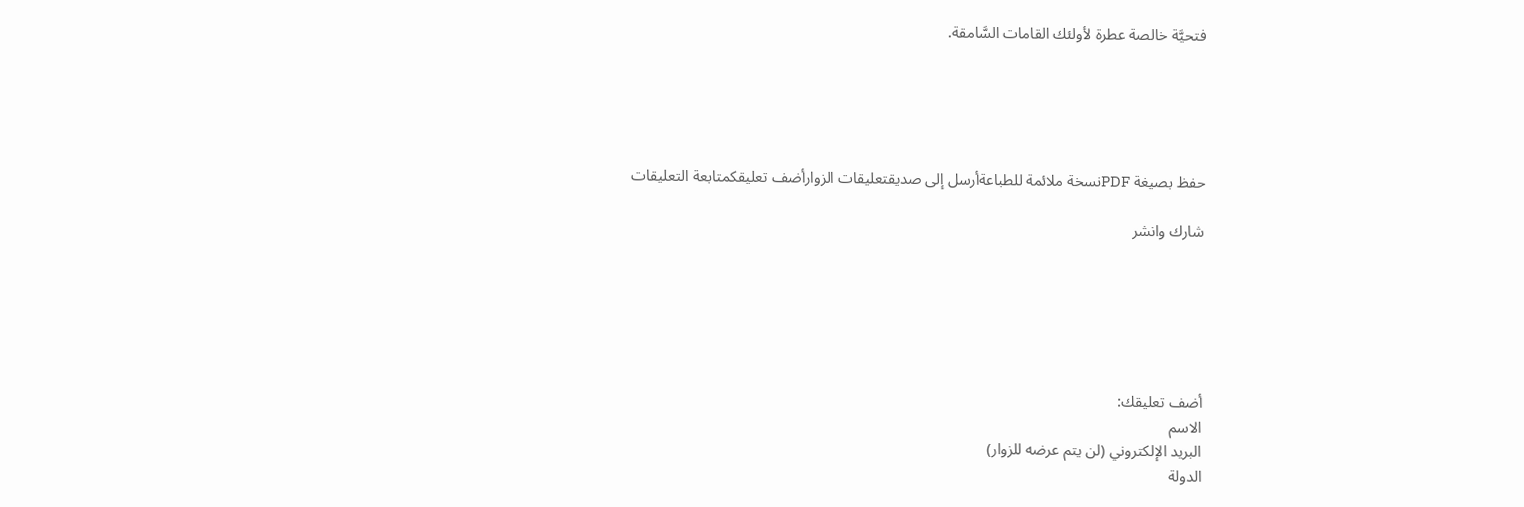فتحيَّة خالصة عطرة لأولئك القامات السَّامقة.





حفظ بصيغة PDFنسخة ملائمة للطباعةأرسل إلى صديقتعليقات الزوارأضف تعليقكمتابعة التعليقات

شارك وانشر






أضف تعليقك:
الاسم
البريد الإلكتروني (لن يتم عرضه للزوار)
الدولة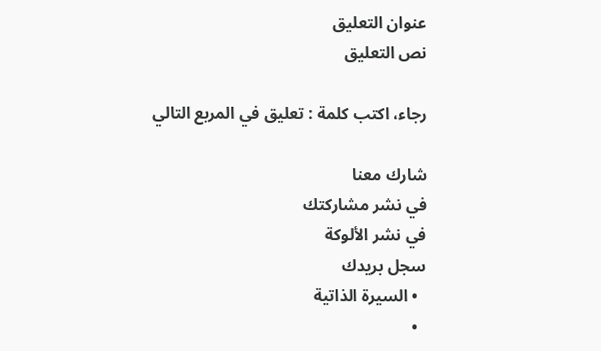عنوان التعليق
نص التعليق

رجاء، اكتب كلمة : تعليق في المربع التالي

شارك معنا
في نشر مشاركتك
في نشر الألوكة
سجل بريدك
  • السيرة الذاتية
  •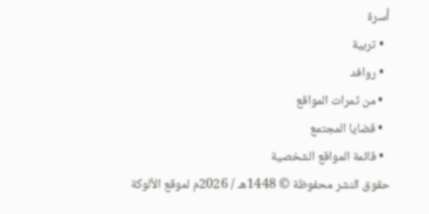أسرة
  • تربية
  • روافد
  • من ثمرات المواقع
  • قضايا المجتمع
  • قائمة المواقع الشخصية
حقوق النشر محفوظة © 1448هـ / 2026م لموقع الألوكة